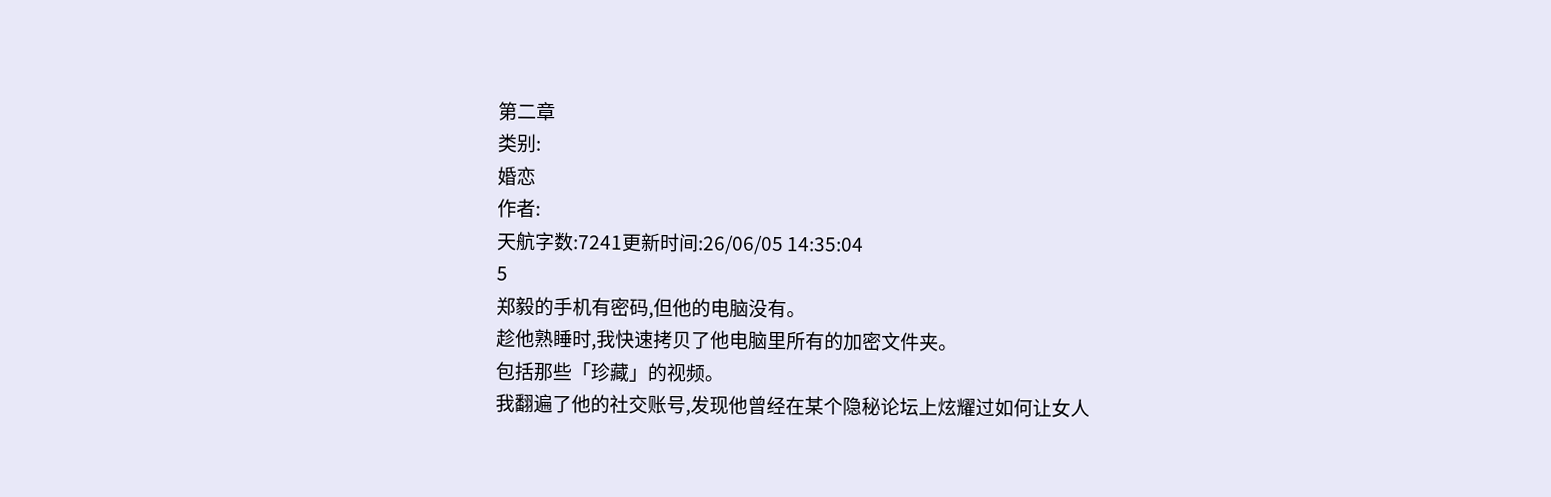第二章
类别:
婚恋
作者:
天航字数:7241更新时间:26/06/05 14:35:04
5
郑毅的手机有密码,但他的电脑没有。
趁他熟睡时,我快速拷贝了他电脑里所有的加密文件夹。
包括那些「珍藏」的视频。
我翻遍了他的社交账号,发现他曾经在某个隐秘论坛上炫耀过如何让女人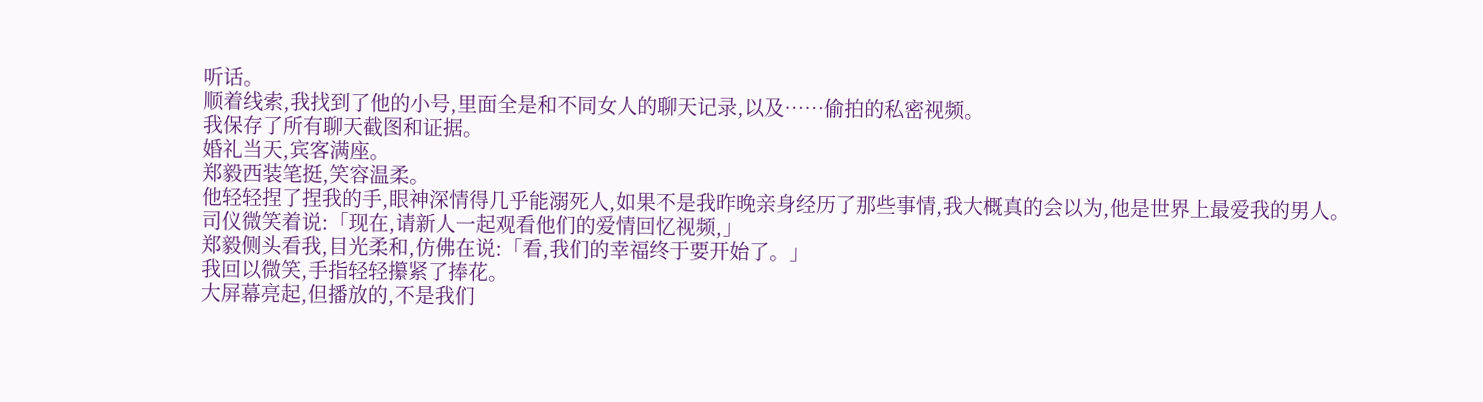听话。
顺着线索,我找到了他的小号,里面全是和不同女人的聊天记录,以及……偷拍的私密视频。
我保存了所有聊天截图和证据。
婚礼当天,宾客满座。
郑毅西装笔挺,笑容温柔。
他轻轻捏了捏我的手,眼神深情得几乎能溺死人,如果不是我昨晚亲身经历了那些事情,我大概真的会以为,他是世界上最爱我的男人。
司仪微笑着说:「现在,请新人一起观看他们的爱情回忆视频,」
郑毅侧头看我,目光柔和,仿佛在说:「看,我们的幸福终于要开始了。」
我回以微笑,手指轻轻攥紧了捧花。
大屏幕亮起,但播放的,不是我们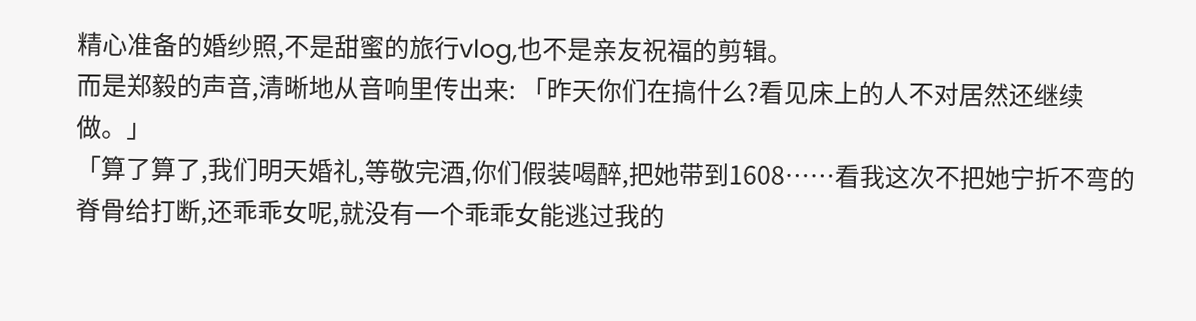精心准备的婚纱照,不是甜蜜的旅行vlog,也不是亲友祝福的剪辑。
而是郑毅的声音,清晰地从音响里传出来: 「昨天你们在搞什么?看见床上的人不对居然还继续做。」
「算了算了,我们明天婚礼,等敬完酒,你们假装喝醉,把她带到1608……看我这次不把她宁折不弯的脊骨给打断,还乖乖女呢,就没有一个乖乖女能逃过我的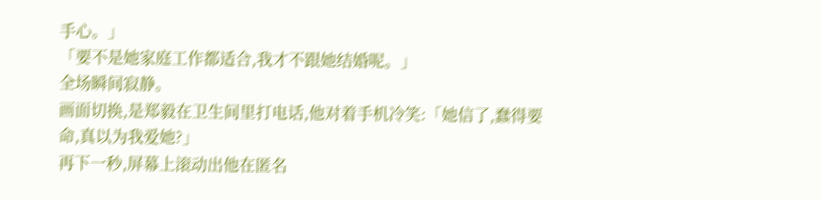手心。」
「要不是她家庭工作都适合,我才不跟她结婚呢。」
全场瞬间寂静。
画面切换,是郑毅在卫生间里打电话,他对着手机冷笑:「她信了,蠢得要命,真以为我爱她?」
再下一秒,屏幕上滚动出他在匿名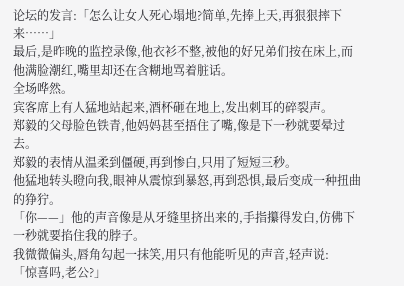论坛的发言:「怎么让女人死心塌地?简单,先捧上天,再狠狠摔下来……」
最后,是昨晚的监控录像,他衣衫不整,被他的好兄弟们按在床上,而他满脸潮红,嘴里却还在含糊地骂着脏话。
全场哗然。
宾客席上有人猛地站起来,酒杯砸在地上,发出刺耳的碎裂声。
郑毅的父母脸色铁青,他妈妈甚至捂住了嘴,像是下一秒就要晕过去。
郑毅的表情从温柔到僵硬,再到惨白,只用了短短三秒。
他猛地转头瞪向我,眼神从震惊到暴怒,再到恐惧,最后变成一种扭曲的狰狞。
「你——」他的声音像是从牙缝里挤出来的,手指攥得发白,仿佛下一秒就要掐住我的脖子。
我微微偏头,唇角勾起一抹笑,用只有他能听见的声音,轻声说:
「惊喜吗,老公?」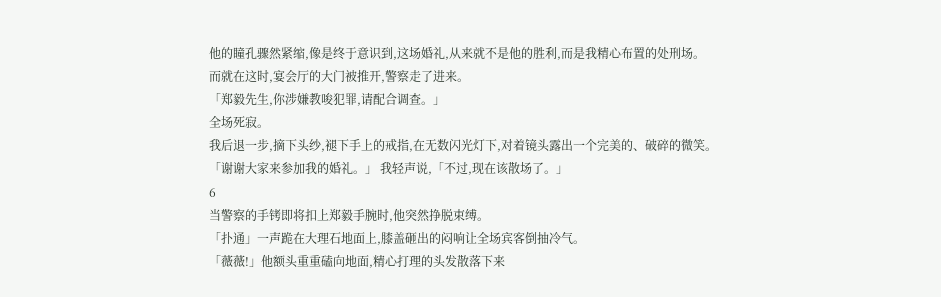他的瞳孔骤然紧缩,像是终于意识到,这场婚礼,从来就不是他的胜利,而是我精心布置的处刑场。
而就在这时,宴会厅的大门被推开,警察走了进来。
「郑毅先生,你涉嫌教唆犯罪,请配合调查。」
全场死寂。
我后退一步,摘下头纱,褪下手上的戒指,在无数闪光灯下,对着镜头露出一个完美的、破碎的微笑。
「谢谢大家来参加我的婚礼。」 我轻声说,「不过,现在该散场了。」
6
当警察的手铐即将扣上郑毅手腕时,他突然挣脱束缚。
「扑通」一声跪在大理石地面上,膝盖砸出的闷响让全场宾客倒抽冷气。
「薇薇!」他额头重重磕向地面,精心打理的头发散落下来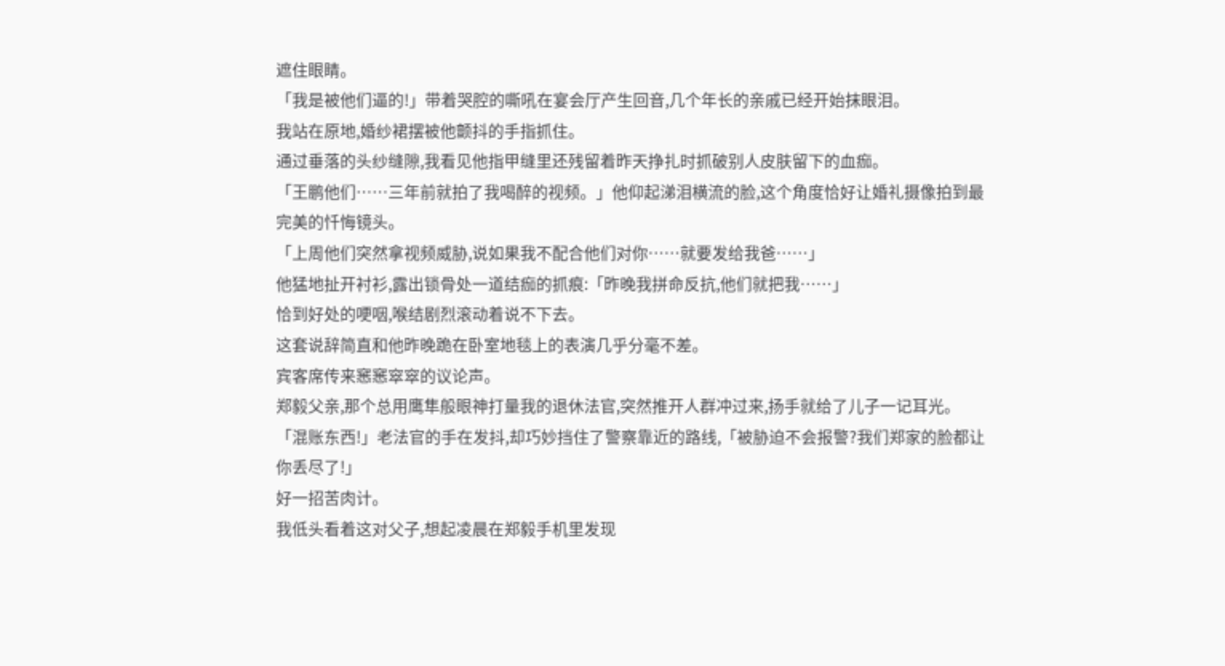遮住眼睛。
「我是被他们逼的!」带着哭腔的嘶吼在宴会厅产生回音,几个年长的亲戚已经开始抹眼泪。
我站在原地,婚纱裙摆被他颤抖的手指抓住。
通过垂落的头纱缝隙,我看见他指甲缝里还残留着昨天挣扎时抓破别人皮肤留下的血痂。
「王鹏他们……三年前就拍了我喝醉的视频。」他仰起涕泪横流的脸,这个角度恰好让婚礼摄像拍到最完美的忏悔镜头。
「上周他们突然拿视频威胁,说如果我不配合他们对你……就要发给我爸……」
他猛地扯开衬衫,露出锁骨处一道结痂的抓痕:「昨晚我拼命反抗,他们就把我……」
恰到好处的哽咽,喉结剧烈滚动着说不下去。
这套说辞简直和他昨晚跪在卧室地毯上的表演几乎分毫不差。
宾客席传来窸窸窣窣的议论声。
郑毅父亲,那个总用鹰隼般眼神打量我的退休法官,突然推开人群冲过来,扬手就给了儿子一记耳光。
「混账东西!」老法官的手在发抖,却巧妙挡住了警察靠近的路线,「被胁迫不会报警?我们郑家的脸都让你丢尽了!」
好一招苦肉计。
我低头看着这对父子,想起凌晨在郑毅手机里发现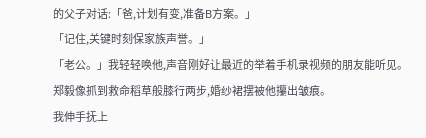的父子对话:「爸,计划有变,准备B方案。」
「记住,关键时刻保家族声誉。」
「老公。」我轻轻唤他,声音刚好让最近的举着手机录视频的朋友能听见。
郑毅像抓到救命稻草般膝行两步,婚纱裙摆被他攥出皱痕。
我伸手抚上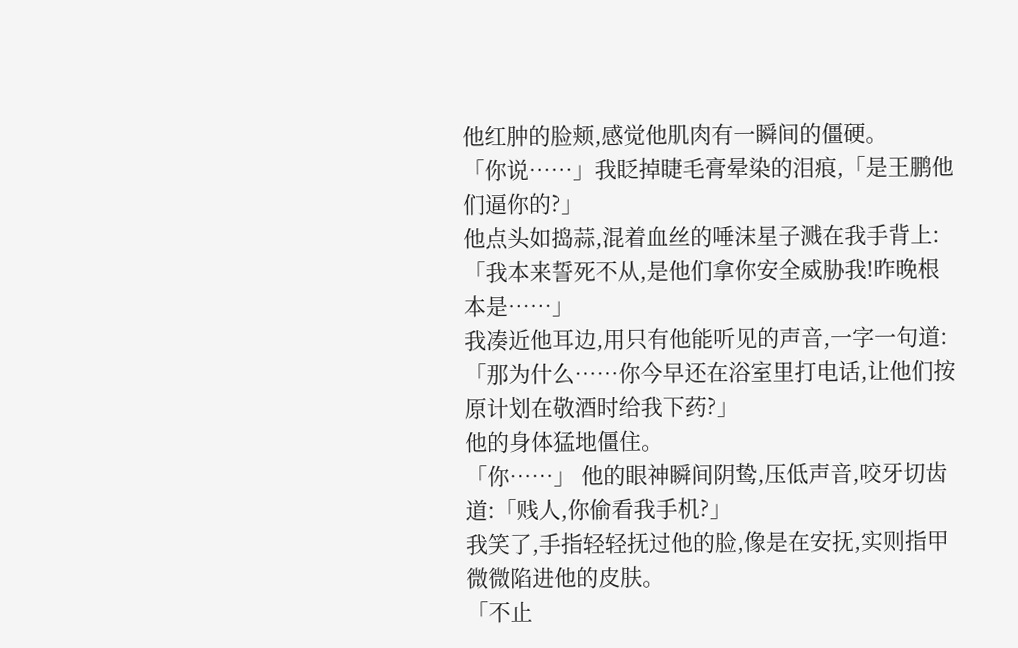他红肿的脸颊,感觉他肌肉有一瞬间的僵硬。
「你说……」我眨掉睫毛膏晕染的泪痕,「是王鹏他们逼你的?」
他点头如捣蒜,混着血丝的唾沫星子溅在我手背上:「我本来誓死不从,是他们拿你安全威胁我!昨晚根本是……」
我凑近他耳边,用只有他能听见的声音,一字一句道:「那为什么……你今早还在浴室里打电话,让他们按原计划在敬酒时给我下药?」
他的身体猛地僵住。
「你……」 他的眼神瞬间阴鸷,压低声音,咬牙切齿道:「贱人,你偷看我手机?」
我笑了,手指轻轻抚过他的脸,像是在安抚,实则指甲微微陷进他的皮肤。
「不止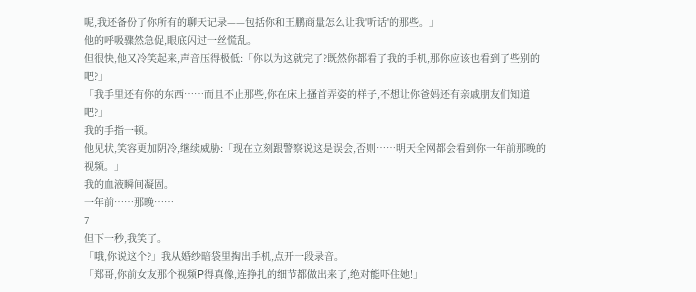呢,我还备份了你所有的聊天记录——包括你和王鹏商量怎么让我'听话'的那些。」
他的呼吸骤然急促,眼底闪过一丝慌乱。
但很快,他又冷笑起来,声音压得极低:「你以为这就完了?既然你都看了我的手机,那你应该也看到了些别的吧?」
「我手里还有你的东西……而且不止那些,你在床上搔首弄姿的样子,不想让你爸妈还有亲戚朋友们知道吧?」
我的手指一顿。
他见状,笑容更加阴冷,继续威胁:「现在立刻跟警察说这是误会,否则……明天全网都会看到你一年前那晚的视频。」
我的血液瞬间凝固。
一年前……那晚……
7
但下一秒,我笑了。
「哦,你说这个?」我从婚纱暗袋里掏出手机,点开一段录音。
「郑哥,你前女友那个视频P得真像,连挣扎的细节都做出来了,绝对能吓住她!」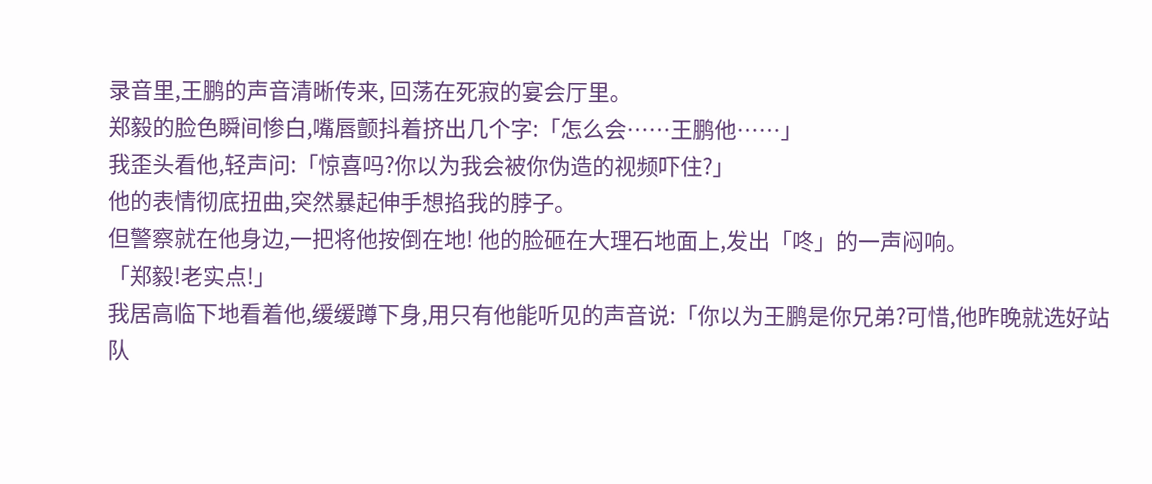录音里,王鹏的声音清晰传来, 回荡在死寂的宴会厅里。
郑毅的脸色瞬间惨白,嘴唇颤抖着挤出几个字:「怎么会……王鹏他……」
我歪头看他,轻声问:「惊喜吗?你以为我会被你伪造的视频吓住?」
他的表情彻底扭曲,突然暴起伸手想掐我的脖子。
但警察就在他身边,一把将他按倒在地! 他的脸砸在大理石地面上,发出「咚」的一声闷响。
「郑毅!老实点!」
我居高临下地看着他,缓缓蹲下身,用只有他能听见的声音说:「你以为王鹏是你兄弟?可惜,他昨晚就选好站队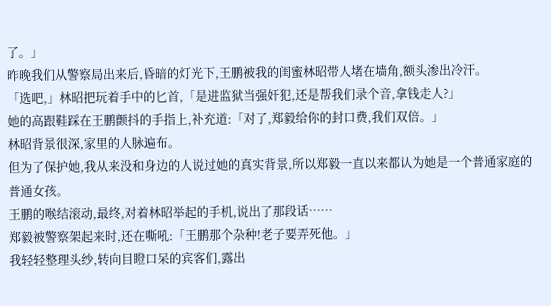了。」
昨晚我们从警察局出来后,昏暗的灯光下,王鹏被我的闺蜜林昭带人堵在墙角,额头渗出冷汗。
「选吧,」林昭把玩着手中的匕首,「是进监狱当强奸犯,还是帮我们录个音,拿钱走人?」
她的高跟鞋踩在王鹏颤抖的手指上,补充道:「对了,郑毅给你的封口费,我们双倍。」
林昭背景很深,家里的人脉遍布。
但为了保护她,我从来没和身边的人说过她的真实背景,所以郑毅一直以来都认为她是一个普通家庭的普通女孩。
王鹏的喉结滚动,最终,对着林昭举起的手机,说出了那段话……
郑毅被警察架起来时,还在嘶吼:「王鹏那个杂种!老子要弄死他。」
我轻轻整理头纱,转向目瞪口呆的宾客们,露出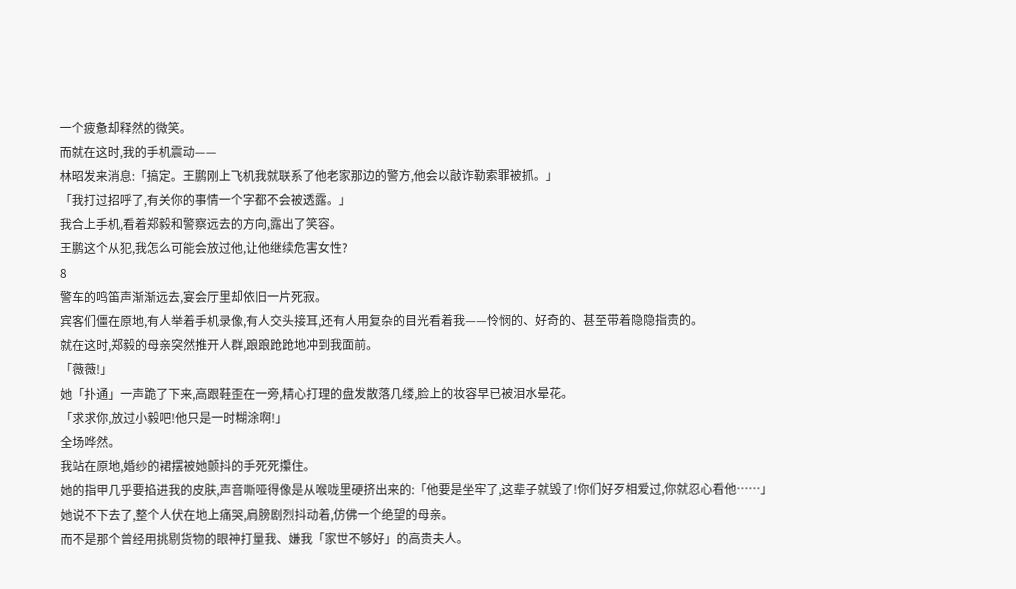一个疲惫却释然的微笑。
而就在这时,我的手机震动——
林昭发来消息:「搞定。王鹏刚上飞机我就联系了他老家那边的警方,他会以敲诈勒索罪被抓。」
「我打过招呼了,有关你的事情一个字都不会被透露。」
我合上手机,看着郑毅和警察远去的方向,露出了笑容。
王鹏这个从犯,我怎么可能会放过他,让他继续危害女性?
8
警车的鸣笛声渐渐远去,宴会厅里却依旧一片死寂。
宾客们僵在原地,有人举着手机录像,有人交头接耳,还有人用复杂的目光看着我——怜悯的、好奇的、甚至带着隐隐指责的。
就在这时,郑毅的母亲突然推开人群,踉踉跄跄地冲到我面前。
「薇薇!」
她「扑通」一声跪了下来,高跟鞋歪在一旁,精心打理的盘发散落几缕,脸上的妆容早已被泪水晕花。
「求求你,放过小毅吧!他只是一时糊涂啊!」
全场哗然。
我站在原地,婚纱的裙摆被她颤抖的手死死攥住。
她的指甲几乎要掐进我的皮肤,声音嘶哑得像是从喉咙里硬挤出来的:「他要是坐牢了,这辈子就毁了!你们好歹相爱过,你就忍心看他……」
她说不下去了,整个人伏在地上痛哭,肩膀剧烈抖动着,仿佛一个绝望的母亲。
而不是那个曾经用挑剔货物的眼神打量我、嫌我「家世不够好」的高贵夫人。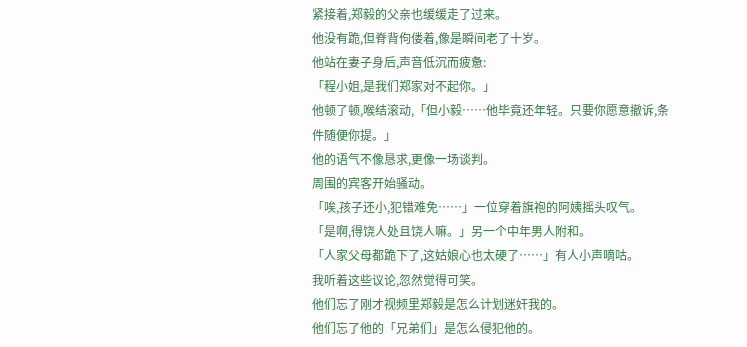紧接着,郑毅的父亲也缓缓走了过来。
他没有跪,但脊背佝偻着,像是瞬间老了十岁。
他站在妻子身后,声音低沉而疲惫:
「程小姐,是我们郑家对不起你。」
他顿了顿,喉结滚动,「但小毅……他毕竟还年轻。只要你愿意撤诉,条件随便你提。」
他的语气不像恳求,更像一场谈判。
周围的宾客开始骚动。
「唉,孩子还小,犯错难免……」一位穿着旗袍的阿姨摇头叹气。
「是啊,得饶人处且饶人嘛。」另一个中年男人附和。
「人家父母都跪下了,这姑娘心也太硬了……」有人小声嘀咕。
我听着这些议论,忽然觉得可笑。
他们忘了刚才视频里郑毅是怎么计划迷奸我的。
他们忘了他的「兄弟们」是怎么侵犯他的。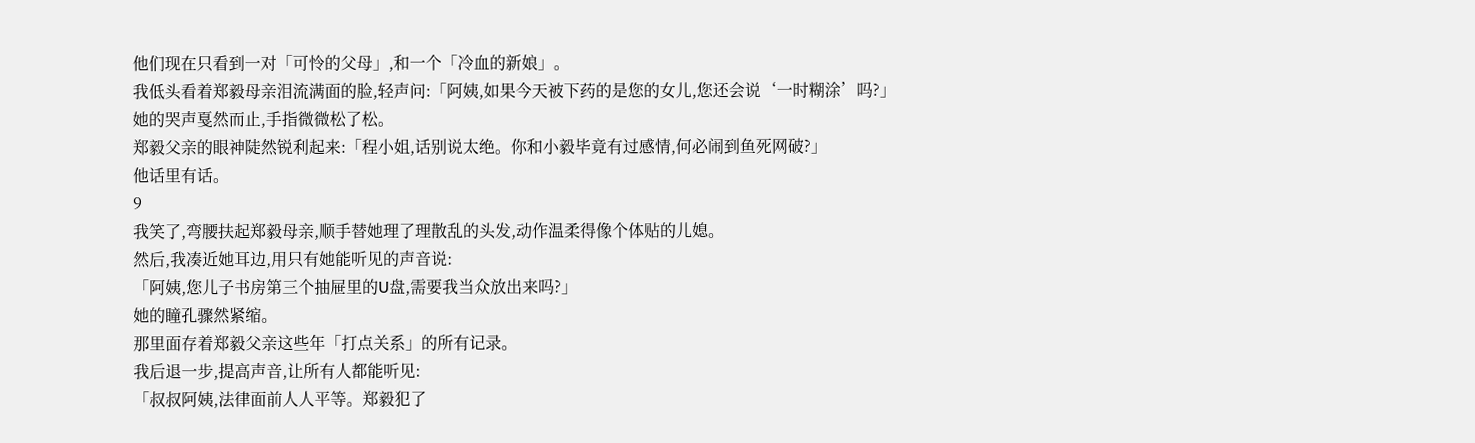他们现在只看到一对「可怜的父母」,和一个「冷血的新娘」。
我低头看着郑毅母亲泪流满面的脸,轻声问:「阿姨,如果今天被下药的是您的女儿,您还会说‘一时糊涂’吗?」
她的哭声戛然而止,手指微微松了松。
郑毅父亲的眼神陡然锐利起来:「程小姐,话别说太绝。你和小毅毕竟有过感情,何必闹到鱼死网破?」
他话里有话。
9
我笑了,弯腰扶起郑毅母亲,顺手替她理了理散乱的头发,动作温柔得像个体贴的儿媳。
然后,我凑近她耳边,用只有她能听见的声音说:
「阿姨,您儿子书房第三个抽屉里的U盘,需要我当众放出来吗?」
她的瞳孔骤然紧缩。
那里面存着郑毅父亲这些年「打点关系」的所有记录。
我后退一步,提高声音,让所有人都能听见:
「叔叔阿姨,法律面前人人平等。郑毅犯了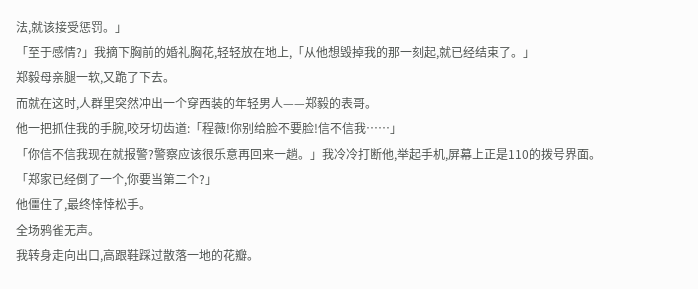法,就该接受惩罚。」
「至于感情?」我摘下胸前的婚礼胸花,轻轻放在地上,「从他想毁掉我的那一刻起,就已经结束了。」
郑毅母亲腿一软,又跪了下去。
而就在这时,人群里突然冲出一个穿西装的年轻男人——郑毅的表哥。
他一把抓住我的手腕,咬牙切齿道:「程薇!你别给脸不要脸!信不信我……」
「你信不信我现在就报警?警察应该很乐意再回来一趟。」我冷冷打断他,举起手机,屏幕上正是110的拨号界面。「郑家已经倒了一个,你要当第二个?」
他僵住了,最终悻悻松手。
全场鸦雀无声。
我转身走向出口,高跟鞋踩过散落一地的花瓣。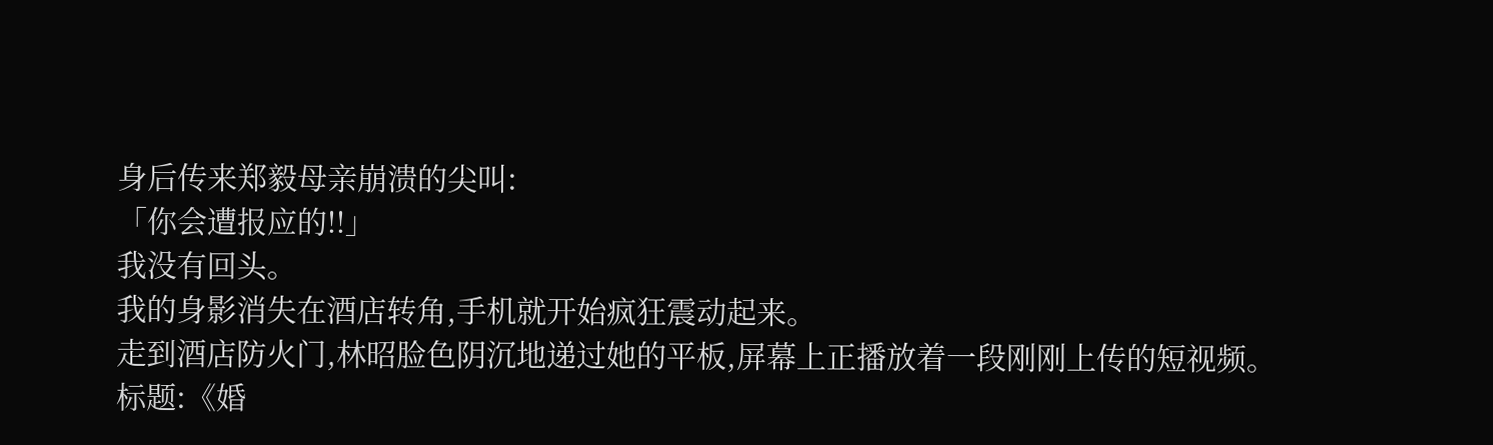身后传来郑毅母亲崩溃的尖叫:
「你会遭报应的!!」
我没有回头。
我的身影消失在酒店转角,手机就开始疯狂震动起来。
走到酒店防火门,林昭脸色阴沉地递过她的平板,屏幕上正播放着一段刚刚上传的短视频。
标题:《婚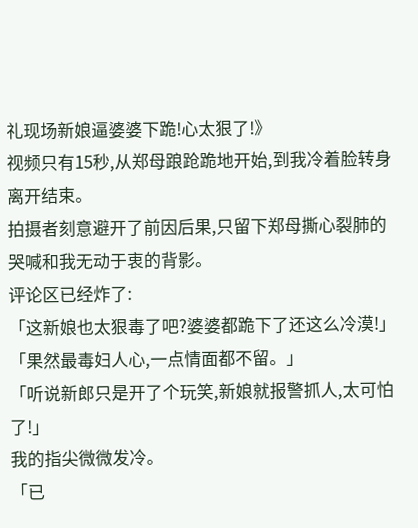礼现场新娘逼婆婆下跪!心太狠了!》
视频只有15秒,从郑母踉跄跪地开始,到我冷着脸转身离开结束。
拍摄者刻意避开了前因后果,只留下郑母撕心裂肺的哭喊和我无动于衷的背影。
评论区已经炸了:
「这新娘也太狠毒了吧?婆婆都跪下了还这么冷漠!」
「果然最毒妇人心,一点情面都不留。」
「听说新郎只是开了个玩笑,新娘就报警抓人,太可怕了!」
我的指尖微微发冷。
「已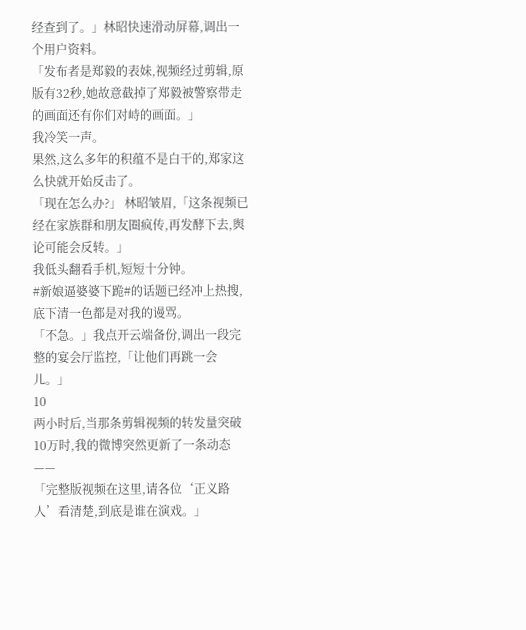经查到了。」林昭快速滑动屏幕,调出一个用户资料。
「发布者是郑毅的表妹,视频经过剪辑,原版有32秒,她故意截掉了郑毅被警察带走的画面还有你们对峙的画面。」
我冷笑一声。
果然,这么多年的积蕴不是白干的,郑家这么快就开始反击了。
「现在怎么办?」 林昭皱眉,「这条视频已经在家族群和朋友圈疯传,再发酵下去,舆论可能会反转。」
我低头翻看手机,短短十分钟。
#新娘逼婆婆下跪#的话题已经冲上热搜,底下清一色都是对我的谩骂。
「不急。」我点开云端备份,调出一段完整的宴会厅监控,「让他们再跳一会儿。」
10
两小时后,当那条剪辑视频的转发量突破10万时,我的微博突然更新了一条动态——
「完整版视频在这里,请各位‘正义路人’看清楚,到底是谁在演戏。」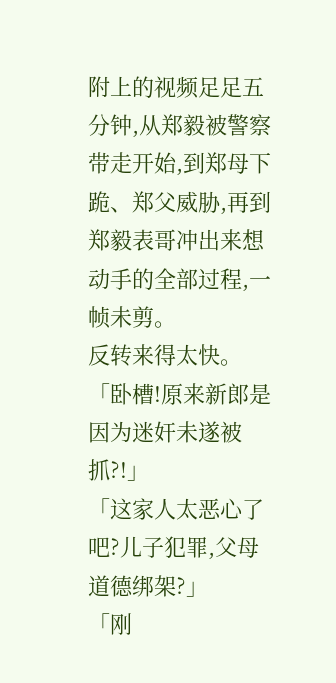附上的视频足足五分钟,从郑毅被警察带走开始,到郑母下跪、郑父威胁,再到郑毅表哥冲出来想动手的全部过程,一帧未剪。
反转来得太快。
「卧槽!原来新郎是因为迷奸未遂被抓?!」
「这家人太恶心了吧?儿子犯罪,父母道德绑架?」
「刚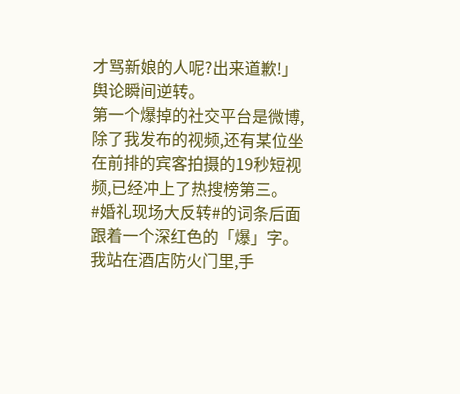才骂新娘的人呢?出来道歉!」
舆论瞬间逆转。
第一个爆掉的社交平台是微博,除了我发布的视频,还有某位坐在前排的宾客拍摄的19秒短视频,已经冲上了热搜榜第三。
#婚礼现场大反转#的词条后面跟着一个深红色的「爆」字。
我站在酒店防火门里,手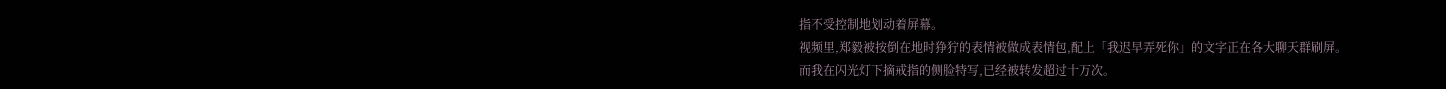指不受控制地划动着屏幕。
视频里,郑毅被按倒在地时狰狞的表情被做成表情包,配上「我迟早弄死你」的文字正在各大聊天群刷屏。
而我在闪光灯下摘戒指的侧脸特写,已经被转发超过十万次。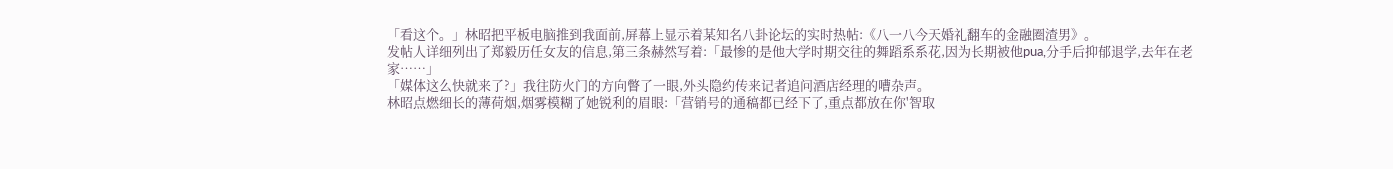「看这个。」林昭把平板电脑推到我面前,屏幕上显示着某知名八卦论坛的实时热帖:《八一八今天婚礼翻车的金融圈渣男》。
发帖人详细列出了郑毅历任女友的信息,第三条赫然写着:「最惨的是他大学时期交往的舞蹈系系花,因为长期被他pua,分手后抑郁退学,去年在老家……」
「媒体这么快就来了?」我往防火门的方向瞥了一眼,外头隐约传来记者追问酒店经理的嘈杂声。
林昭点燃细长的薄荷烟,烟雾模糊了她锐利的眉眼:「营销号的通稿都已经下了,重点都放在你'智取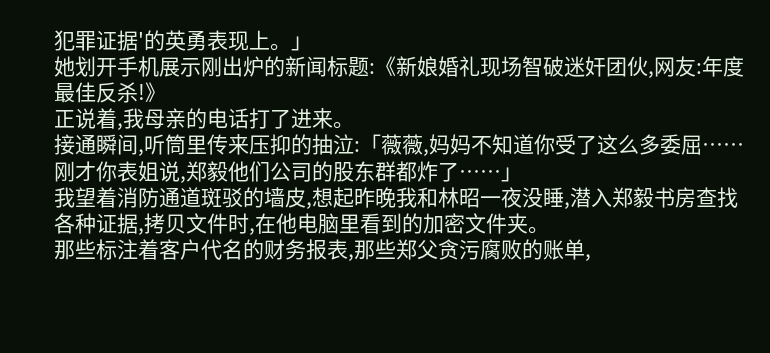犯罪证据'的英勇表现上。」
她划开手机展示刚出炉的新闻标题:《新娘婚礼现场智破迷奸团伙,网友:年度最佳反杀!》
正说着,我母亲的电话打了进来。
接通瞬间,听筒里传来压抑的抽泣:「薇薇,妈妈不知道你受了这么多委屈……刚才你表姐说,郑毅他们公司的股东群都炸了……」
我望着消防通道斑驳的墙皮,想起昨晚我和林昭一夜没睡,潜入郑毅书房查找各种证据,拷贝文件时,在他电脑里看到的加密文件夹。
那些标注着客户代名的财务报表,那些郑父贪污腐败的账单,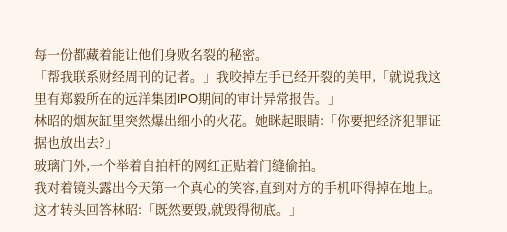每一份都藏着能让他们身败名裂的秘密。
「帮我联系财经周刊的记者。」我咬掉左手已经开裂的美甲,「就说我这里有郑毅所在的远洋集团IPO期间的审计异常报告。」
林昭的烟灰缸里突然爆出细小的火花。她眯起眼睛:「你要把经济犯罪证据也放出去?」
玻璃门外,一个举着自拍杆的网红正贴着门缝偷拍。
我对着镜头露出今天第一个真心的笑容,直到对方的手机吓得掉在地上。
这才转头回答林昭:「既然要毁,就毁得彻底。」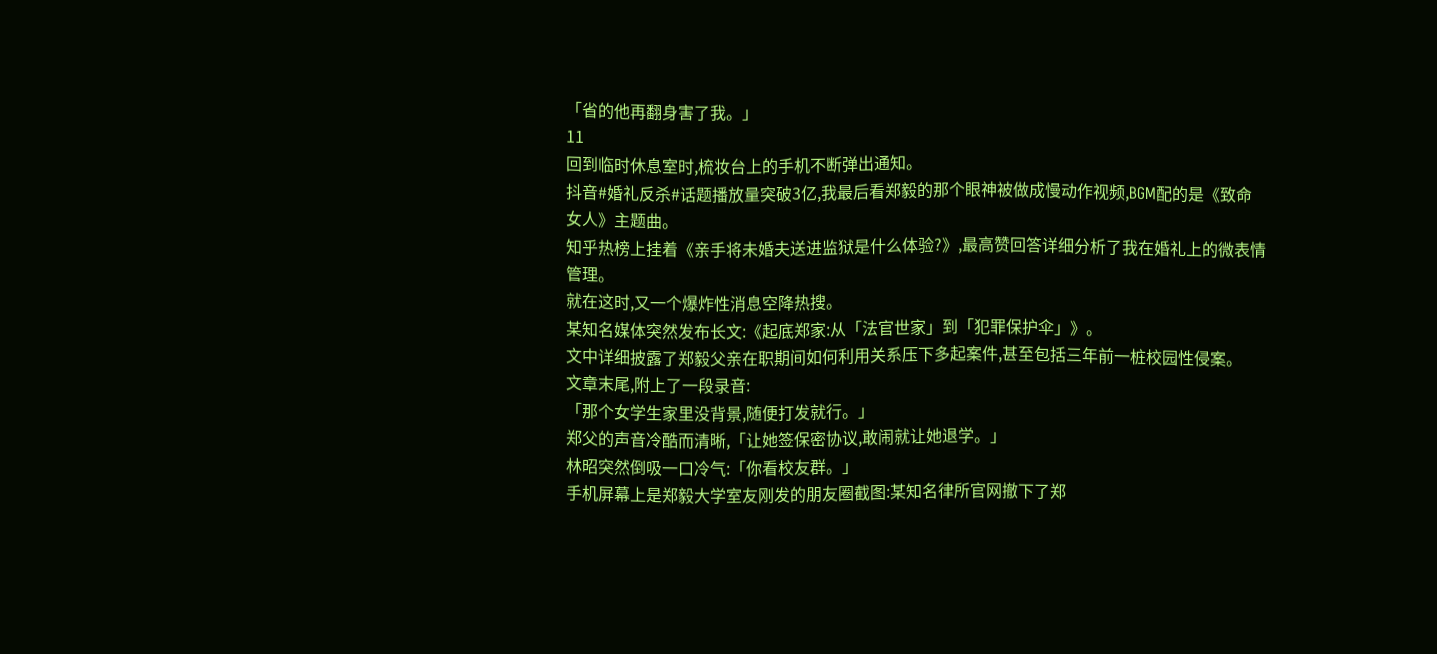「省的他再翻身害了我。」
11
回到临时休息室时,梳妆台上的手机不断弹出通知。
抖音#婚礼反杀#话题播放量突破3亿,我最后看郑毅的那个眼神被做成慢动作视频,BGM配的是《致命女人》主题曲。
知乎热榜上挂着《亲手将未婚夫送进监狱是什么体验?》,最高赞回答详细分析了我在婚礼上的微表情管理。
就在这时,又一个爆炸性消息空降热搜。
某知名媒体突然发布长文:《起底郑家:从「法官世家」到「犯罪保护伞」》。
文中详细披露了郑毅父亲在职期间如何利用关系压下多起案件,甚至包括三年前一桩校园性侵案。
文章末尾,附上了一段录音:
「那个女学生家里没背景,随便打发就行。」
郑父的声音冷酷而清晰,「让她签保密协议,敢闹就让她退学。」
林昭突然倒吸一口冷气:「你看校友群。」
手机屏幕上是郑毅大学室友刚发的朋友圈截图:某知名律所官网撤下了郑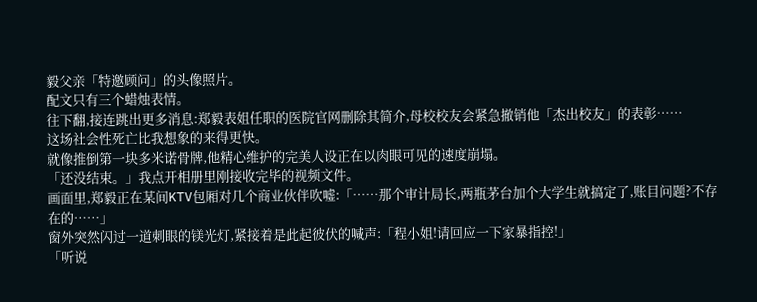毅父亲「特邀顾问」的头像照片。
配文只有三个蜡烛表情。
往下翻,接连跳出更多消息:郑毅表姐任职的医院官网删除其简介,母校校友会紧急撤销他「杰出校友」的表彰……
这场社会性死亡比我想象的来得更快。
就像推倒第一块多米诺骨牌,他精心维护的完美人设正在以肉眼可见的速度崩塌。
「还没结束。」我点开相册里刚接收完毕的视频文件。
画面里,郑毅正在某间KTV包厢对几个商业伙伴吹嘘:「……那个审计局长,两瓶茅台加个大学生就搞定了,账目问题?不存在的……」
窗外突然闪过一道刺眼的镁光灯,紧接着是此起彼伏的喊声:「程小姐!请回应一下家暴指控!」
「听说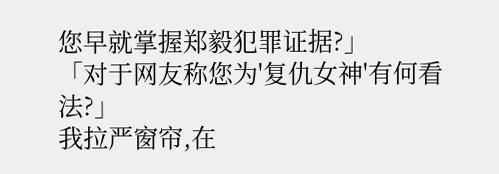您早就掌握郑毅犯罪证据?」
「对于网友称您为'复仇女神'有何看法?」
我拉严窗帘,在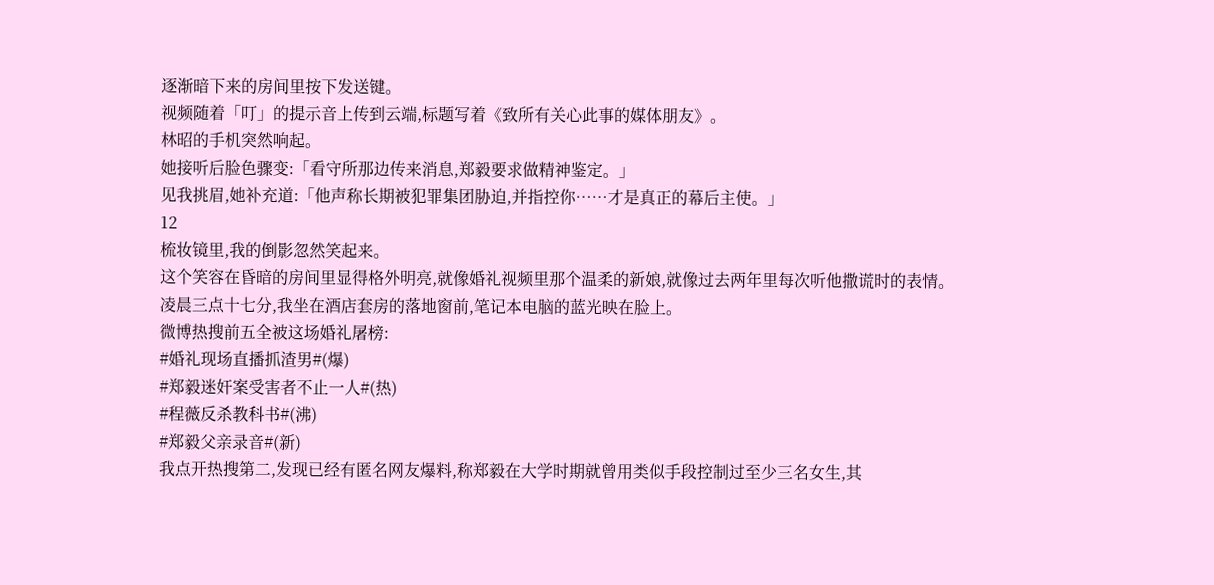逐渐暗下来的房间里按下发送键。
视频随着「叮」的提示音上传到云端,标题写着《致所有关心此事的媒体朋友》。
林昭的手机突然响起。
她接听后脸色骤变:「看守所那边传来消息,郑毅要求做精神鉴定。」
见我挑眉,她补充道:「他声称长期被犯罪集团胁迫,并指控你……才是真正的幕后主使。」
12
梳妆镜里,我的倒影忽然笑起来。
这个笑容在昏暗的房间里显得格外明亮,就像婚礼视频里那个温柔的新娘,就像过去两年里每次听他撒谎时的表情。
凌晨三点十七分,我坐在酒店套房的落地窗前,笔记本电脑的蓝光映在脸上。
微博热搜前五全被这场婚礼屠榜:
#婚礼现场直播抓渣男#(爆)
#郑毅迷奸案受害者不止一人#(热)
#程薇反杀教科书#(沸)
#郑毅父亲录音#(新)
我点开热搜第二,发现已经有匿名网友爆料,称郑毅在大学时期就曾用类似手段控制过至少三名女生,其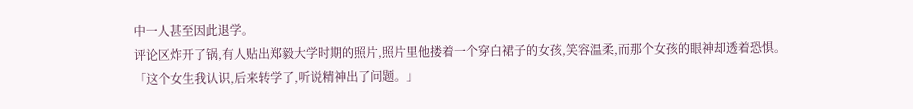中一人甚至因此退学。
评论区炸开了锅,有人贴出郑毅大学时期的照片,照片里他搂着一个穿白裙子的女孩,笑容温柔,而那个女孩的眼神却透着恐惧。
「这个女生我认识,后来转学了,听说精神出了问题。」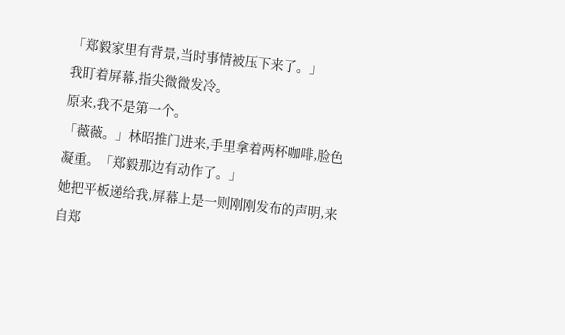「郑毅家里有背景,当时事情被压下来了。」
我盯着屏幕,指尖微微发冷。
原来,我不是第一个。
「薇薇。」林昭推门进来,手里拿着两杯咖啡,脸色凝重。「郑毅那边有动作了。」
她把平板递给我,屏幕上是一则刚刚发布的声明,来自郑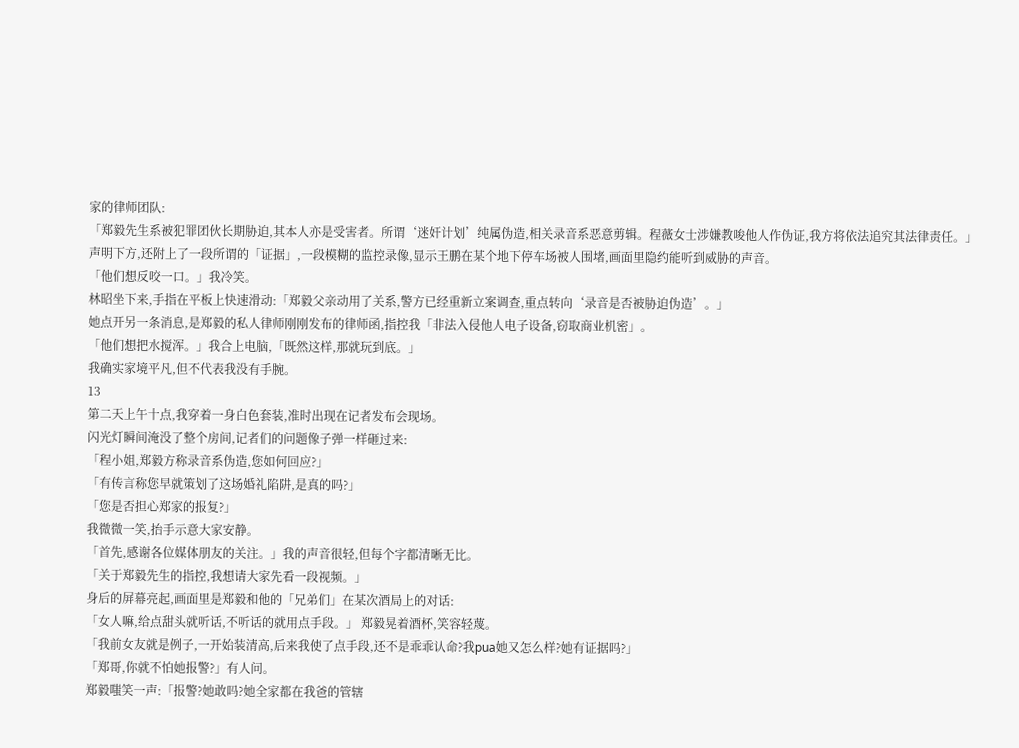家的律师团队:
「郑毅先生系被犯罪团伙长期胁迫,其本人亦是受害者。所谓‘迷奸计划’纯属伪造,相关录音系恶意剪辑。程薇女士涉嫌教唆他人作伪证,我方将依法追究其法律责任。」
声明下方,还附上了一段所谓的「证据」,一段模糊的监控录像,显示王鹏在某个地下停车场被人围堵,画面里隐约能听到威胁的声音。
「他们想反咬一口。」我冷笑。
林昭坐下来,手指在平板上快速滑动:「郑毅父亲动用了关系,警方已经重新立案调查,重点转向‘录音是否被胁迫伪造’。」
她点开另一条消息,是郑毅的私人律师刚刚发布的律师函,指控我「非法入侵他人电子设备,窃取商业机密」。
「他们想把水搅浑。」我合上电脑,「既然这样,那就玩到底。」
我确实家境平凡,但不代表我没有手腕。
13
第二天上午十点,我穿着一身白色套装,准时出现在记者发布会现场。
闪光灯瞬间淹没了整个房间,记者们的问题像子弹一样砸过来:
「程小姐,郑毅方称录音系伪造,您如何回应?」
「有传言称您早就策划了这场婚礼陷阱,是真的吗?」
「您是否担心郑家的报复?」
我微微一笑,抬手示意大家安静。
「首先,感谢各位媒体朋友的关注。」我的声音很轻,但每个字都清晰无比。
「关于郑毅先生的指控,我想请大家先看一段视频。」
身后的屏幕亮起,画面里是郑毅和他的「兄弟们」在某次酒局上的对话:
「女人嘛,给点甜头就听话,不听话的就用点手段。」 郑毅晃着酒杯,笑容轻蔑。
「我前女友就是例子,一开始装清高,后来我使了点手段,还不是乖乖认命?我pua她又怎么样?她有证据吗?」
「郑哥,你就不怕她报警?」有人问。
郑毅嗤笑一声:「报警?她敢吗?她全家都在我爸的管辖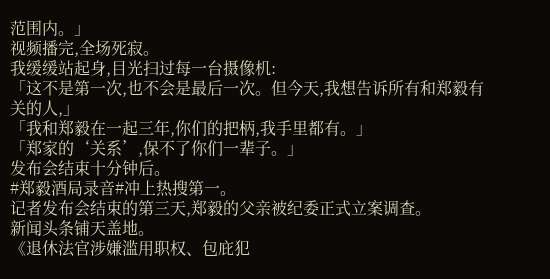范围内。」
视频播完,全场死寂。
我缓缓站起身,目光扫过每一台摄像机:
「这不是第一次,也不会是最后一次。但今天,我想告诉所有和郑毅有关的人,」
「我和郑毅在一起三年,你们的把柄,我手里都有。」
「郑家的‘关系’,保不了你们一辈子。」
发布会结束十分钟后。
#郑毅酒局录音#冲上热搜第一。
记者发布会结束的第三天,郑毅的父亲被纪委正式立案调查。
新闻头条铺天盖地。
《退休法官涉嫌滥用职权、包庇犯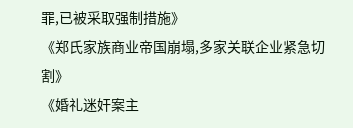罪,已被采取强制措施》
《郑氏家族商业帝国崩塌,多家关联企业紧急切割》
《婚礼迷奸案主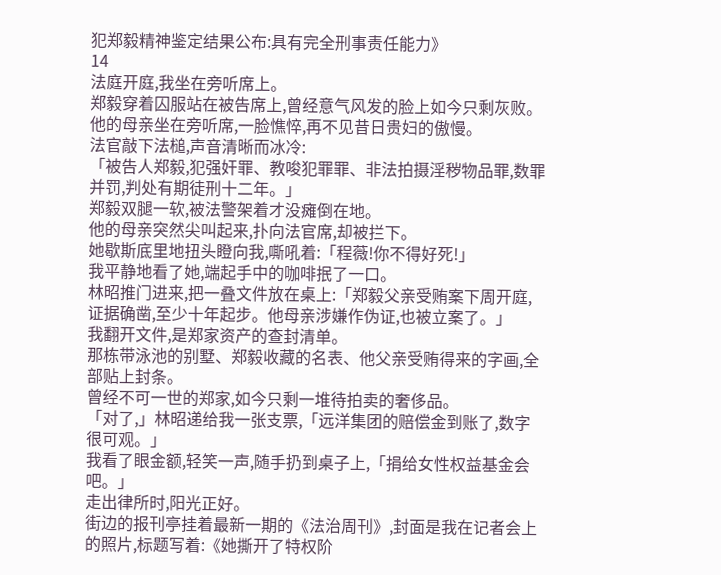犯郑毅精神鉴定结果公布:具有完全刑事责任能力》
14
法庭开庭,我坐在旁听席上。
郑毅穿着囚服站在被告席上,曾经意气风发的脸上如今只剩灰败。
他的母亲坐在旁听席,一脸憔悴,再不见昔日贵妇的傲慢。
法官敲下法槌,声音清晰而冰冷:
「被告人郑毅,犯强奸罪、教唆犯罪罪、非法拍摄淫秽物品罪,数罪并罚,判处有期徒刑十二年。」
郑毅双腿一软,被法警架着才没瘫倒在地。
他的母亲突然尖叫起来,扑向法官席,却被拦下。
她歇斯底里地扭头瞪向我,嘶吼着:「程薇!你不得好死!」
我平静地看了她,端起手中的咖啡抿了一口。
林昭推门进来,把一叠文件放在桌上:「郑毅父亲受贿案下周开庭,证据确凿,至少十年起步。他母亲涉嫌作伪证,也被立案了。」
我翻开文件,是郑家资产的查封清单。
那栋带泳池的别墅、郑毅收藏的名表、他父亲受贿得来的字画,全部贴上封条。
曾经不可一世的郑家,如今只剩一堆待拍卖的奢侈品。
「对了,」林昭递给我一张支票,「远洋集团的赔偿金到账了,数字很可观。」
我看了眼金额,轻笑一声,随手扔到桌子上,「捐给女性权益基金会吧。」
走出律所时,阳光正好。
街边的报刊亭挂着最新一期的《法治周刊》,封面是我在记者会上的照片,标题写着:《她撕开了特权阶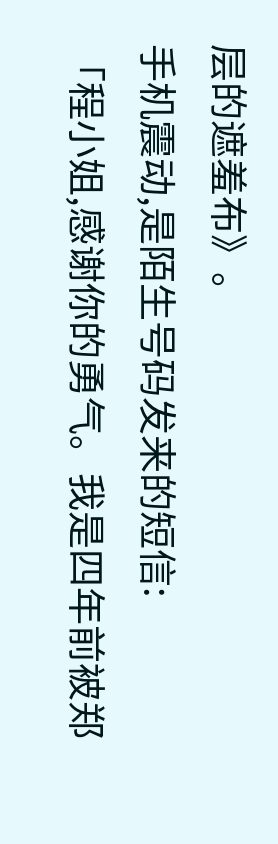层的遮羞布》。
手机震动,是陌生号码发来的短信:
「程小姐,感谢你的勇气。我是四年前被郑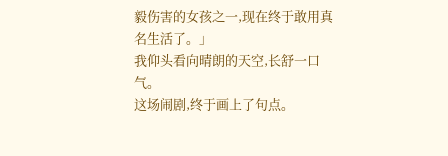毅伤害的女孩之一,现在终于敢用真名生活了。」
我仰头看向晴朗的天空,长舒一口气。
这场闹剧,终于画上了句点。